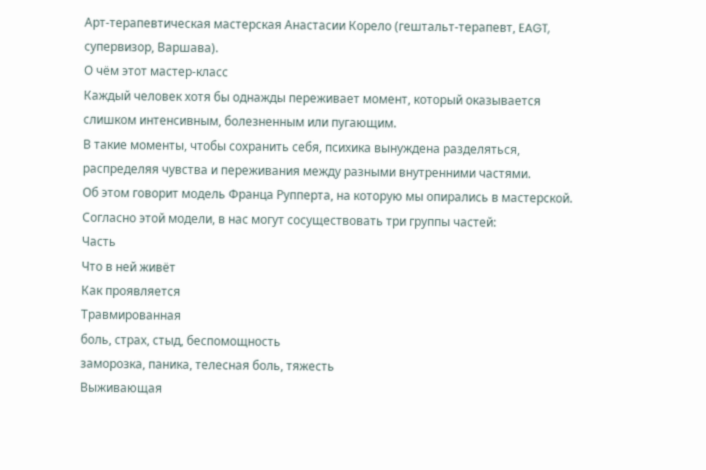Арт-терапевтическая мастерская Анастасии Корело (гештальт-терапевт, EAGT, супервизор, Варшава).
О чём этот мастер-класс
Каждый человек хотя бы однажды переживает момент, который оказывается слишком интенсивным, болезненным или пугающим.
В такие моменты, чтобы сохранить себя, психика вынуждена разделяться, распределяя чувства и переживания между разными внутренними частями.
Об этом говорит модель Франца Рупперта, на которую мы опирались в мастерской.
Согласно этой модели, в нас могут сосуществовать три группы частей:
Часть
Что в ней живёт
Как проявляется
Травмированная
боль, страх, стыд, беспомощность
заморозка, паника, телесная боль, тяжесть
Выживающая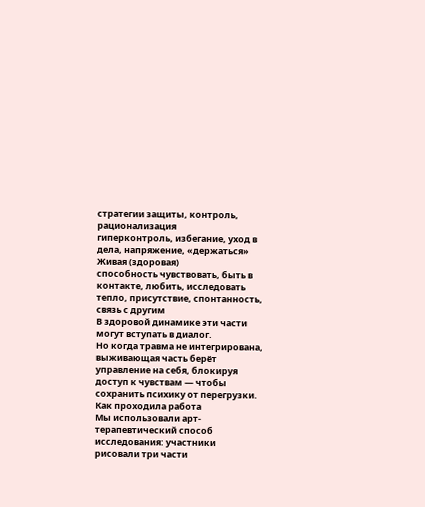стратегии защиты, контроль, рационализация
гиперконтроль, избегание, уход в дела, напряжение, «держаться»
Живая (здоровая)
способность чувствовать, быть в контакте, любить, исследовать
тепло, присутствие, спонтанность, связь с другим
В здоровой динамике эти части могут вступать в диалог.
Но когда травма не интегрирована, выживающая часть берёт управление на себя, блокируя доступ к чувствам — чтобы сохранить психику от перегрузки.
Как проходила работа
Мы использовали арт-терапевтический способ исследования: участники рисовали три части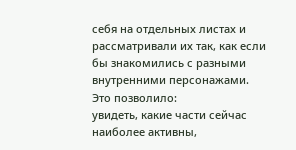себя на отдельных листах и рассматривали их так, как если бы знакомились с разными внутренними персонажами.
Это позволило:
увидеть, какие части сейчас наиболее активны,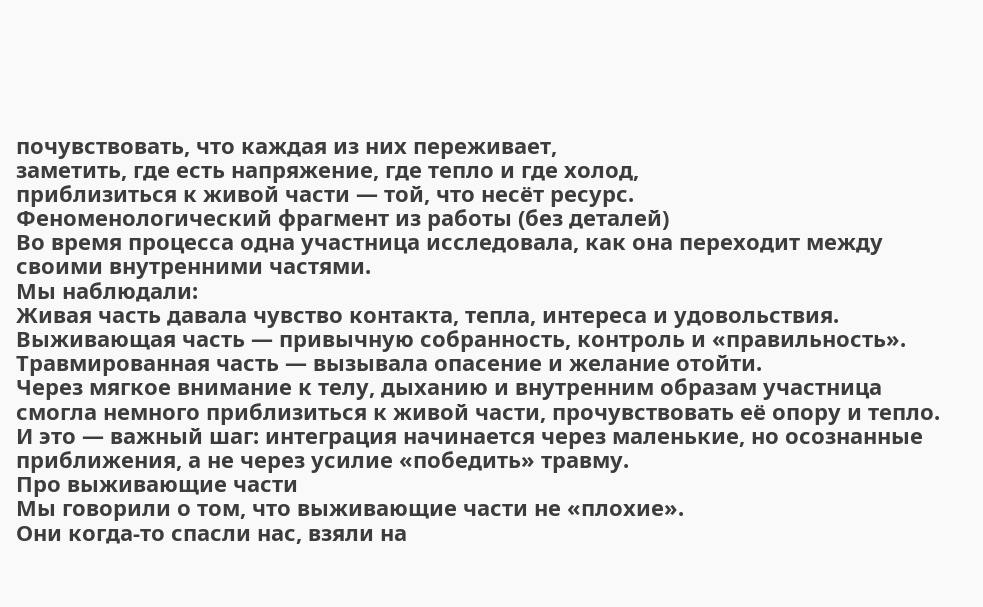почувствовать, что каждая из них переживает,
заметить, где есть напряжение, где тепло и где холод,
приблизиться к живой части — той, что несёт ресурс.
Феноменологический фрагмент из работы (без деталей)
Во время процесса одна участница исследовала, как она переходит между своими внутренними частями.
Мы наблюдали:
Живая часть давала чувство контакта, тепла, интереса и удовольствия.
Выживающая часть — привычную собранность, контроль и «правильность».
Травмированная часть — вызывала опасение и желание отойти.
Через мягкое внимание к телу, дыханию и внутренним образам участница смогла немного приблизиться к живой части, прочувствовать её опору и тепло.
И это — важный шаг: интеграция начинается через маленькие, но осознанные приближения, а не через усилие «победить» травму.
Про выживающие части
Мы говорили о том, что выживающие части не «плохие».
Они когда-то спасли нас, взяли на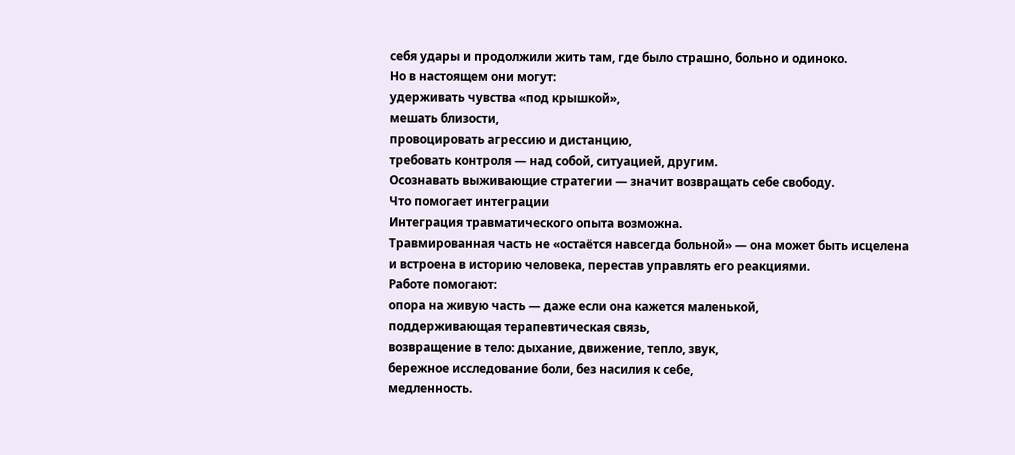себя удары и продолжили жить там, где было страшно, больно и одиноко.
Но в настоящем они могут:
удерживать чувства «под крышкой»,
мешать близости,
провоцировать агрессию и дистанцию,
требовать контроля — над собой, ситуацией, другим.
Осознавать выживающие стратегии — значит возвращать себе свободу.
Что помогает интеграции
Интеграция травматического опыта возможна.
Травмированная часть не «остаётся навсегда больной» — она может быть исцелена и встроена в историю человека, перестав управлять его реакциями.
Работе помогают:
опора на живую часть — даже если она кажется маленькой,
поддерживающая терапевтическая связь,
возвращение в тело: дыхание, движение, тепло, звук,
бережное исследование боли, без насилия к себе,
медленность.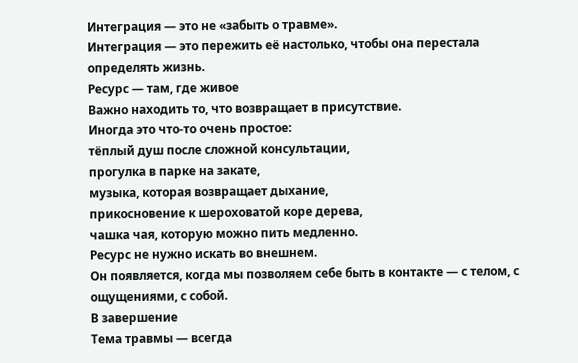Интеграция — это не «забыть о травме».
Интеграция — это пережить её настолько, чтобы она перестала определять жизнь.
Ресурс — там, где живое
Важно находить то, что возвращает в присутствие.
Иногда это что-то очень простое:
тёплый душ после сложной консультации,
прогулка в парке на закате,
музыка, которая возвращает дыхание,
прикосновение к шероховатой коре дерева,
чашка чая, которую можно пить медленно.
Ресурс не нужно искать во внешнем.
Он появляется, когда мы позволяем себе быть в контакте — с телом, с ощущениями, с собой.
В завершение
Тема травмы — всегда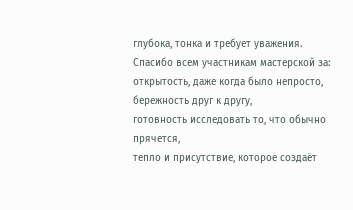глубока, тонка и требует уважения.
Спасибо всем участникам мастерской за:
открытость, даже когда было непросто,
бережность друг к другу,
готовность исследовать то, что обычно прячется,
тепло и присутствие, которое создаёт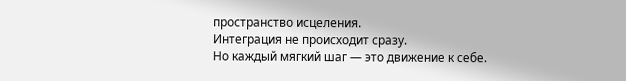пространство исцеления.
Интеграция не происходит сразу.
Но каждый мягкий шаг — это движение к себе.